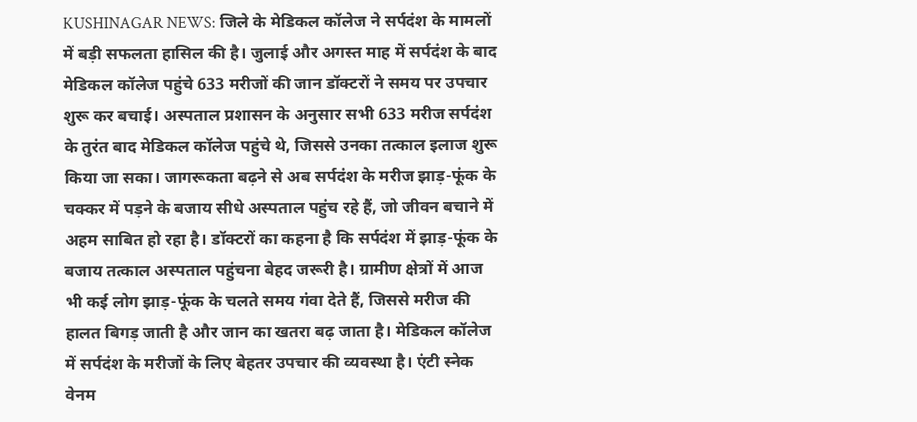KUSHINAGAR NEWS: जिले के मेडिकल कॉलेज ने सर्पदंश के मामलों में बड़ी सफलता हासिल की है। जुलाई और अगस्त माह में सर्पदंश के बाद मेडिकल कॉलेज पहुंचे 633 मरीजों की जान डॉक्टरों ने समय पर उपचार शुरू कर बचाई। अस्पताल प्रशासन के अनुसार सभी 633 मरीज सर्पदंश के तुरंत बाद मेडिकल कॉलेज पहुंचे थे, जिससे उनका तत्काल इलाज शुरू किया जा सका। जागरूकता बढ़ने से अब सर्पदंश के मरीज झाड़-फूंक के चक्कर में पड़ने के बजाय सीधे अस्पताल पहुंच रहे हैं, जो जीवन बचाने में अहम साबित हो रहा है। डॉक्टरों का कहना है कि सर्पदंश में झाड़-फूंक के बजाय तत्काल अस्पताल पहुंचना बेहद जरूरी है। ग्रामीण क्षेत्रों में आज भी कई लोग झाड़-फूंक के चलते समय गंवा देते हैं, जिससे मरीज की हालत बिगड़ जाती है और जान का खतरा बढ़ जाता है। मेडिकल कॉलेज में सर्पदंश के मरीजों के लिए बेहतर उपचार की व्यवस्था है। एंटी स्नेक वेनम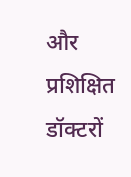और प्रशिक्षित डॉक्टरों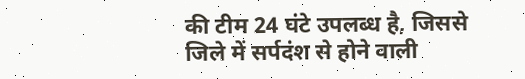की टीम 24 घंटे उपलब्ध है, जिससे जिले में सर्पदंश से होने वाली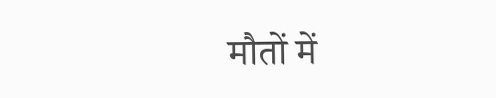मौतों में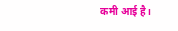कमी आई है।